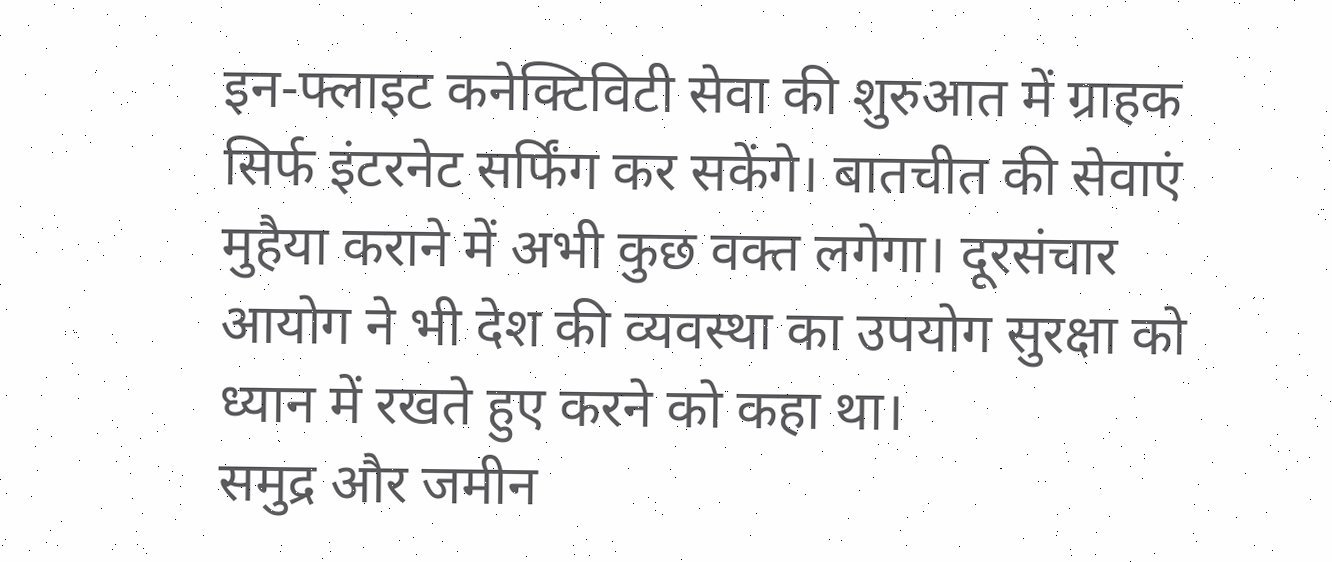इन-फ्लाइट कनेक्टिविटी सेवा की शुरुआत में ग्राहक सिर्फ इंटरनेट सर्फिंग कर सकेंगे। बातचीत की सेवाएं मुहैया कराने में अभी कुछ वक्त लगेगा। दूरसंचार आयोग ने भी देश की व्यवस्था का उपयोग सुरक्षा को ध्यान में रखते हुए करने को कहा था।
समुद्र और जमीन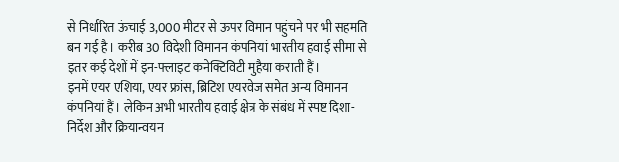से निर्धारित ऊंचाई 3,000 मीटर से ऊपर विमान पहुंचने पर भी सहमति बन गई है। करीब 30 विदेशी विमानन कंपनियां भारतीय हवाई सीमा से इतर कई देशों में इन-फ्लाइट कनेक्टिविटी मुहैया कराती हैं।
इनमें एयर एशिया, एयर फ्रांस, ब्रिटिश एयरवेज समेत अन्य विमानन कंपनियां हैं। लेकिन अभी भारतीय हवाई क्षेत्र के संबंध में स्पष्ट दिशा-निर्देश और क्रियान्वयन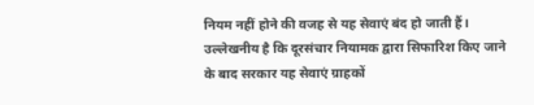नियम नहीं होने की वजह से यह सेवाएं बंद हो जाती हैं।
उल्लेखनीय है कि दूरसंचार नियामक द्वारा सिफारिश किए जाने के बाद सरकार यह सेवाएं ग्राहकों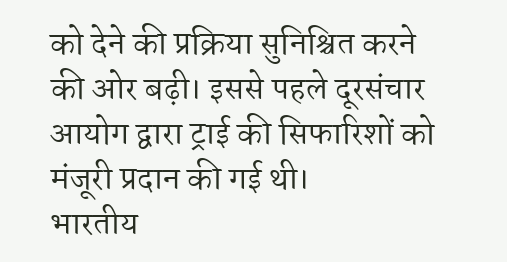को देने की प्रक्रिया सुनिश्चित करने की ओर बढ़ी। इससे पहले दूरसंचार आयोग द्वारा ट्राई की सिफारिशों को मंजूरी प्रदान की गई थी।
भारतीय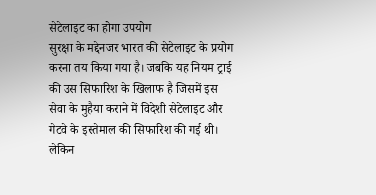सेटेलाइट का होगा उपयोग
सुरक्षा के मद्देनजर भारत की सेटेलाइट के प्रयोग करना तय किया गया है। जबकि यह नियम ट्राई की उस सिफारिश के खिलाफ है जिसमें इस सेवा के मुहैया कराने में विदेशी सेटेलाइट और गेटवे के इस्तेमाल की सिफारिश की गई थी। लेकिन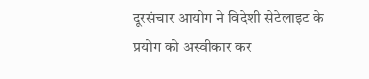दूरसंचार आयोग ने विदेशी सेटेलाइट के प्रयोग को अस्वीकार कर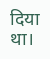दिया था।